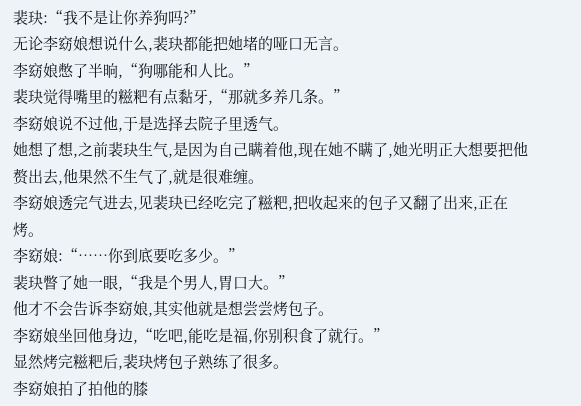裴玦:“我不是让你养狗吗?”
无论李窈娘想说什么,裴玦都能把她堵的哑口无言。
李窈娘憋了半晌,“狗哪能和人比。”
裴玦觉得嘴里的糍粑有点黏牙,“那就多养几条。”
李窈娘说不过他,于是选择去院子里透气。
她想了想,之前裴玦生气,是因为自己瞒着他,现在她不瞒了,她光明正大想要把他赘出去,他果然不生气了,就是很难缠。
李窈娘透完气进去,见裴玦已经吃完了糍粑,把收起来的包子又翻了出来,正在烤。
李窈娘:“……你到底要吃多少。”
裴玦瞥了她一眼,“我是个男人,胃口大。”
他才不会告诉李窈娘,其实他就是想尝尝烤包子。
李窈娘坐回他身边,“吃吧,能吃是福,你别积食了就行。”
显然烤完糍粑后,裴玦烤包子熟练了很多。
李窈娘拍了拍他的膝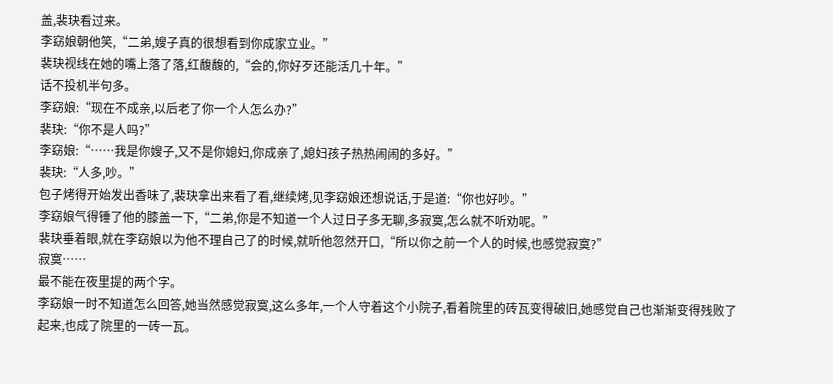盖,裴玦看过来。
李窈娘朝他笑,“二弟,嫂子真的很想看到你成家立业。”
裴玦视线在她的嘴上落了落,红馥馥的,“会的,你好歹还能活几十年。”
话不投机半句多。
李窈娘:“现在不成亲,以后老了你一个人怎么办?”
裴玦:“你不是人吗?”
李窈娘:“……我是你嫂子,又不是你媳妇,你成亲了,媳妇孩子热热闹闹的多好。”
裴玦:“人多,吵。”
包子烤得开始发出香味了,裴玦拿出来看了看,继续烤,见李窈娘还想说话,于是道:“你也好吵。”
李窈娘气得锤了他的膝盖一下,“二弟,你是不知道一个人过日子多无聊,多寂寞,怎么就不听劝呢。”
裴玦垂着眼,就在李窈娘以为他不理自己了的时候,就听他忽然开口,“所以你之前一个人的时候,也感觉寂寞?”
寂寞……
最不能在夜里提的两个字。
李窈娘一时不知道怎么回答,她当然感觉寂寞,这么多年,一个人守着这个小院子,看着院里的砖瓦变得破旧,她感觉自己也渐渐变得残败了起来,也成了院里的一砖一瓦。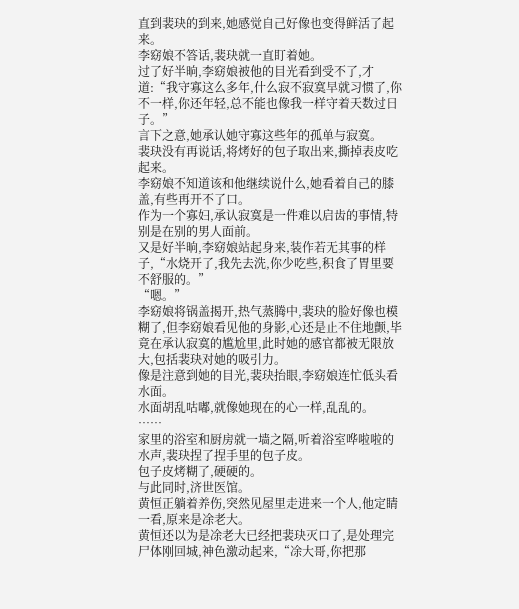直到裴玦的到来,她感觉自己好像也变得鲜活了起来。
李窈娘不答话,裴玦就一直盯着她。
过了好半晌,李窈娘被他的目光看到受不了,才道:“我守寡这么多年,什么寂不寂寞早就习惯了,你不一样,你还年轻,总不能也像我一样守着天数过日子。”
言下之意,她承认她守寡这些年的孤单与寂寞。
裴玦没有再说话,将烤好的包子取出来,撕掉表皮吃起来。
李窈娘不知道该和他继续说什么,她看着自己的膝盖,有些再开不了口。
作为一个寡妇,承认寂寞是一件难以启齿的事情,特别是在别的男人面前。
又是好半晌,李窈娘站起身来,装作若无其事的样子,“水烧开了,我先去洗,你少吃些,积食了胃里要不舒服的。”
“嗯。”
李窈娘将锅盖揭开,热气蒸腾中,裴玦的脸好像也模糊了,但李窈娘看见他的身影,心还是止不住地颤,毕竟在承认寂寞的尴尬里,此时她的感官都被无限放大,包括裴玦对她的吸引力。
像是注意到她的目光,裴玦抬眼,李窈娘连忙低头看水面。
水面胡乱咕嘟,就像她现在的心一样,乱乱的。
……
家里的浴室和厨房就一墙之隔,听着浴室哗啦啦的水声,裴玦捏了捏手里的包子皮。
包子皮烤糊了,硬硬的。
与此同时,济世医馆。
黄恒正躺着养伤,突然见屋里走进来一个人,他定睛一看,原来是凃老大。
黄恒还以为是凃老大已经把裴玦灭口了,是处理完尸体刚回城,神色激动起来,“凃大哥,你把那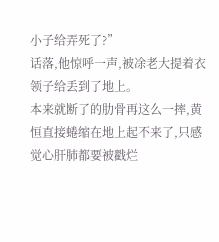小子给弄死了?”
话落,他惊呼一声,被凃老大提着衣领子给丢到了地上。
本来就断了的肋骨再这么一摔,黄恒直接蜷缩在地上起不来了,只感觉心肝肺都要被戳烂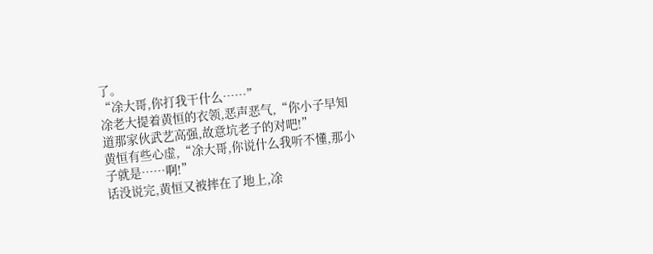了。
“凃大哥,你打我干什么……”
凃老大提着黄恒的衣领,恶声恶气,“你小子早知道那家伙武艺高强,故意坑老子的对吧!”
黄恒有些心虚,“凃大哥,你说什么我听不懂,那小子就是……啊!”
话没说完,黄恒又被摔在了地上,凃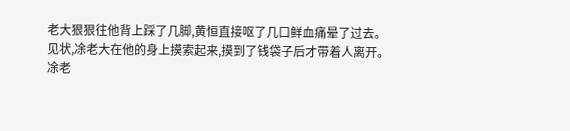老大狠狠往他背上踩了几脚,黄恒直接呕了几口鲜血痛晕了过去。
见状,凃老大在他的身上摸索起来,摸到了钱袋子后才带着人离开。
凃老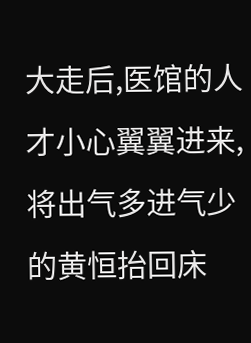大走后,医馆的人才小心翼翼进来,将出气多进气少的黄恒抬回床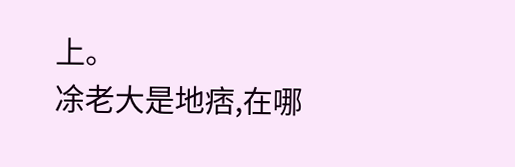上。
凃老大是地痞,在哪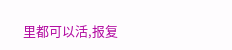里都可以活,报复